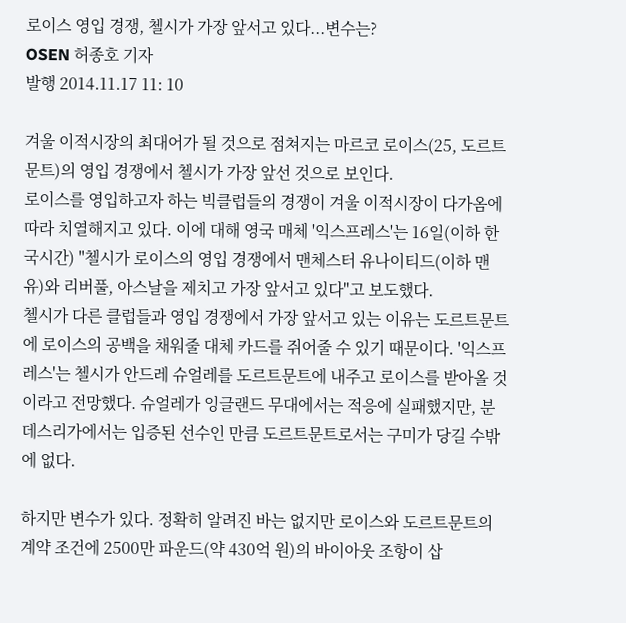로이스 영입 경쟁, 첼시가 가장 앞서고 있다...변수는?
OSEN 허종호 기자
발행 2014.11.17 11: 10

겨울 이적시장의 최대어가 될 것으로 점쳐지는 마르코 로이스(25, 도르트문트)의 영입 경쟁에서 첼시가 가장 앞선 것으로 보인다.
로이스를 영입하고자 하는 빅클럽들의 경쟁이 겨울 이적시장이 다가옴에 따라 치열해지고 있다. 이에 대해 영국 매체 '익스프레스'는 16일(이하 한국시간) "첼시가 로이스의 영입 경쟁에서 맨체스터 유나이티드(이하 맨유)와 리버풀, 아스날을 제치고 가장 앞서고 있다"고 보도했다.
첼시가 다른 클럽들과 영입 경쟁에서 가장 앞서고 있는 이유는 도르트문트에 로이스의 공백을 채워줄 대체 카드를 쥐어줄 수 있기 때문이다. '익스프레스'는 첼시가 안드레 슈얼레를 도르트문트에 내주고 로이스를 받아올 것이라고 전망했다. 슈얼레가 잉글랜드 무대에서는 적응에 실패했지만, 분데스리가에서는 입증된 선수인 만큼 도르트문트로서는 구미가 당길 수밖에 없다.

하지만 변수가 있다. 정확히 알려진 바는 없지만 로이스와 도르트문트의 계약 조건에 2500만 파운드(약 430억 원)의 바이아웃 조항이 삽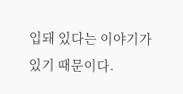입돼 있다는 이야기가 있기 때문이다.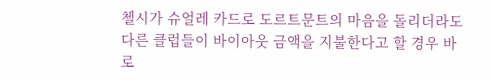첼시가 슈얼레 카드로 도르트문트의 마음을 돌리더라도 다른 클럽들이 바이아웃 금액을 지불한다고 할 경우 바로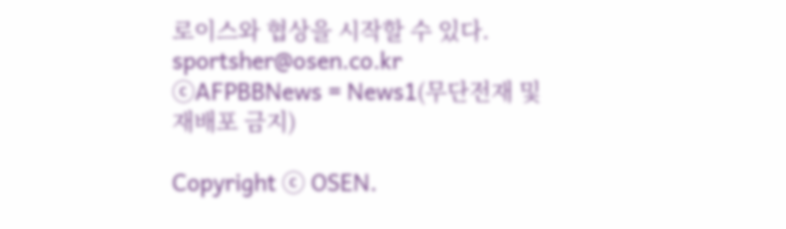로이스와 협상을 시작할 수 있다.
sportsher@osen.co.kr
ⓒAFPBBNews = News1(무단전재 및 재배포 금지)

Copyright ⓒ OSEN.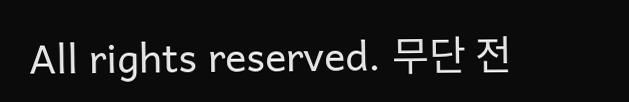All rights reserved. 무단 전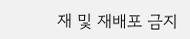재 및 재배포 금지